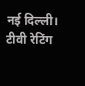नई दिल्ली। टीवी रेटिंग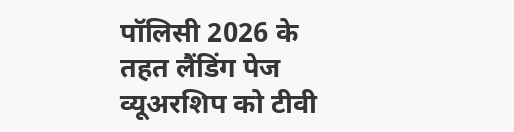पॉलिसी 2026 के तहत लैंडिंग पेज व्यूअरशिप को टीवी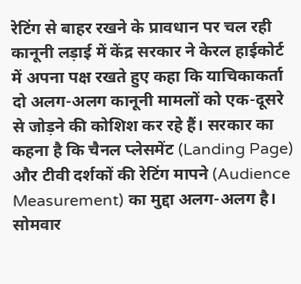रेटिंग से बाहर रखने के प्रावधान पर चल रही कानूनी लड़ाई में केंद्र सरकार ने केरल हाईकोर्ट में अपना पक्ष रखते हुए कहा कि याचिकाकर्ता दो अलग-अलग कानूनी मामलों को एक-दूसरे से जोड़ने की कोशिश कर रहे हैं। सरकार का कहना है कि चैनल प्लेसमेंट (Landing Page) और टीवी दर्शकों की रेटिंग मापने (Audience Measurement) का मुद्दा अलग-अलग है।
सोमवार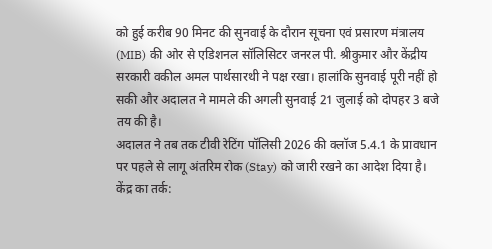को हुई करीब 90 मिनट की सुनवाई के दौरान सूचना एवं प्रसारण मंत्रालय (MIB) की ओर से एडिशनल सॉलिसिटर जनरल पी. श्रीकुमार और केंद्रीय सरकारी वकील अमल पार्थसारथी ने पक्ष रखा। हालांकि सुनवाई पूरी नहीं हो सकी और अदालत ने मामले की अगली सुनवाई 21 जुलाई को दोपहर 3 बजे तय की है।
अदालत ने तब तक टीवी रेटिंग पॉलिसी 2026 की क्लॉज 5.4.1 के प्रावधान पर पहले से लागू अंतरिम रोक (Stay) को जारी रखने का आदेश दिया है।
केंद्र का तर्क: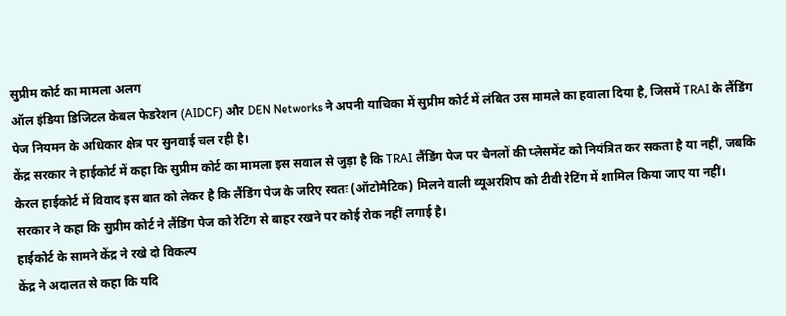सुप्रीम कोर्ट का मामला अलग
ऑल इंडिया डिजिटल केबल फेडरेशन (AIDCF) और DEN Networks ने अपनी याचिका में सुप्रीम कोर्ट में लंबित उस मामले का हवाला दिया है, जिसमें TRAI के लैंडिंग पेज नियमन के अधिकार क्षेत्र पर सुनवाई चल रही है।
केंद्र सरकार ने हाईकोर्ट में कहा कि सुप्रीम कोर्ट का मामला इस सवाल से जुड़ा है कि TRAI लैंडिंग पेज पर चैनलों की प्लेसमेंट को नियंत्रित कर सकता है या नहीं, जबकि केरल हाईकोर्ट में विवाद इस बात को लेकर है कि लैंडिंग पेज के जरिए स्वतः (ऑटोमैटिक) मिलने वाली व्यूअरशिप को टीवी रेटिंग में शामिल किया जाए या नहीं।
सरकार ने कहा कि सुप्रीम कोर्ट ने लैंडिंग पेज को रेटिंग से बाहर रखने पर कोई रोक नहीं लगाई है।
हाईकोर्ट के सामने केंद्र ने रखे दो विकल्प
केंद्र ने अदालत से कहा कि यदि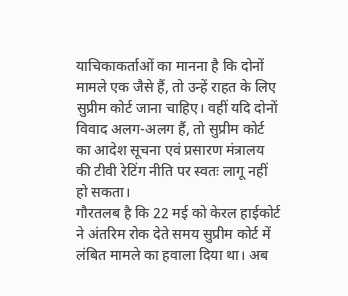याचिकाकर्ताओं का मानना है कि दोनों मामले एक जैसे हैं, तो उन्हें राहत के लिए सुप्रीम कोर्ट जाना चाहिए। वहीं यदि दोनों विवाद अलग-अलग हैं, तो सुप्रीम कोर्ट का आदेश सूचना एवं प्रसारण मंत्रालय की टीवी रेटिंग नीति पर स्वतः लागू नहीं हो सकता।
गौरतलब है कि 22 मई को केरल हाईकोर्ट ने अंतरिम रोक देते समय सुप्रीम कोर्ट में लंबित मामले का हवाला दिया था। अब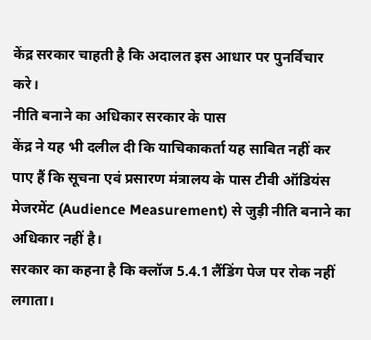केंद्र सरकार चाहती है कि अदालत इस आधार पर पुनर्विचार करे।
नीति बनाने का अधिकार सरकार के पास
केंद्र ने यह भी दलील दी कि याचिकाकर्ता यह साबित नहीं कर पाए हैं कि सूचना एवं प्रसारण मंत्रालय के पास टीवी ऑडियंस मेजरमेंट (Audience Measurement) से जुड़ी नीति बनाने का अधिकार नहीं है।
सरकार का कहना है कि क्लॉज 5.4.1 लैंडिंग पेज पर रोक नहीं लगाता।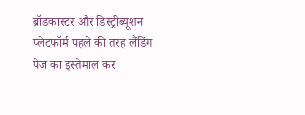ब्रॉडकास्टर और डिस्ट्रीब्यूशन प्लेटफॉर्म पहले की तरह लैंडिंग पेज का इस्तेमाल कर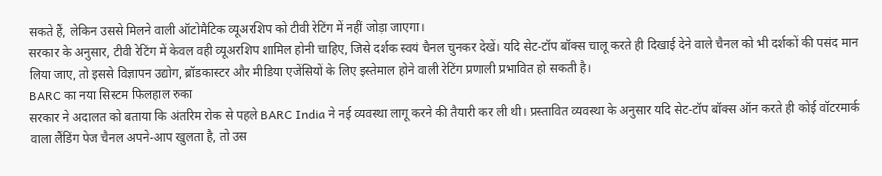सकते हैं, लेकिन उससे मिलने वाली ऑटोमैटिक व्यूअरशिप को टीवी रेटिंग में नहीं जोड़ा जाएगा।
सरकार के अनुसार, टीवी रेटिंग में केवल वही व्यूअरशिप शामिल होनी चाहिए, जिसे दर्शक स्वयं चैनल चुनकर देखें। यदि सेट-टॉप बॉक्स चालू करते ही दिखाई देने वाले चैनल को भी दर्शकों की पसंद मान लिया जाए, तो इससे विज्ञापन उद्योग, ब्रॉडकास्टर और मीडिया एजेंसियों के लिए इस्तेमाल होने वाली रेटिंग प्रणाली प्रभावित हो सकती है।
BARC का नया सिस्टम फिलहाल रुका
सरकार ने अदालत को बताया कि अंतरिम रोक से पहले BARC India ने नई व्यवस्था लागू करने की तैयारी कर ली थी। प्रस्तावित व्यवस्था के अनुसार यदि सेट-टॉप बॉक्स ऑन करते ही कोई वॉटरमार्क वाला लैंडिंग पेज चैनल अपने-आप खुलता है, तो उस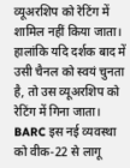व्यूअरशिप को रेटिंग में शामिल नहीं किया जाता। हालांकि यदि दर्शक बाद में उसी चैनल को स्वयं चुनता है, तो उस व्यूअरशिप को रेटिंग में गिना जाता।
BARC इस नई व्यवस्था को वीक-22 से लागू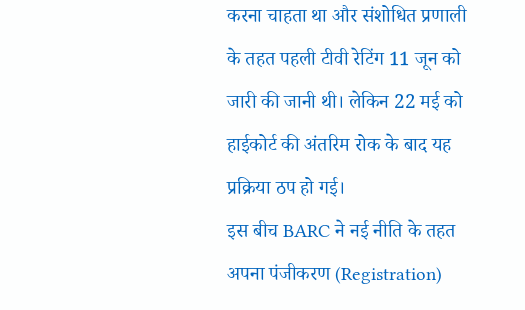करना चाहता था और संशोधित प्रणाली के तहत पहली टीवी रेटिंग 11 जून को जारी की जानी थी। लेकिन 22 मई को हाईकोर्ट की अंतरिम रोक के बाद यह प्रक्रिया ठप हो गई।
इस बीच BARC ने नई नीति के तहत अपना पंजीकरण (Registration)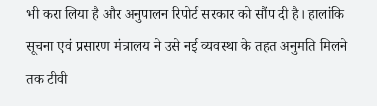भी करा लिया है और अनुपालन रिपोर्ट सरकार को सौंप दी है। हालांकि सूचना एवं प्रसारण मंत्रालय ने उसे नई व्यवस्था के तहत अनुमति मिलने तक टीवी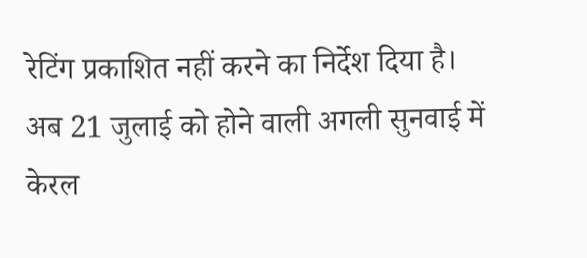रेटिंग प्रकाशित नहीं करने का निर्देश दिया है।
अब 21 जुलाई को होने वाली अगली सुनवाई में केरल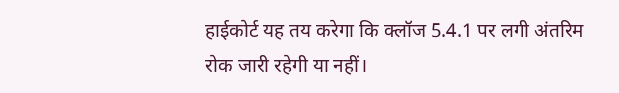हाईकोर्ट यह तय करेगा कि क्लॉज 5.4.1 पर लगी अंतरिम रोक जारी रहेगी या नहीं।